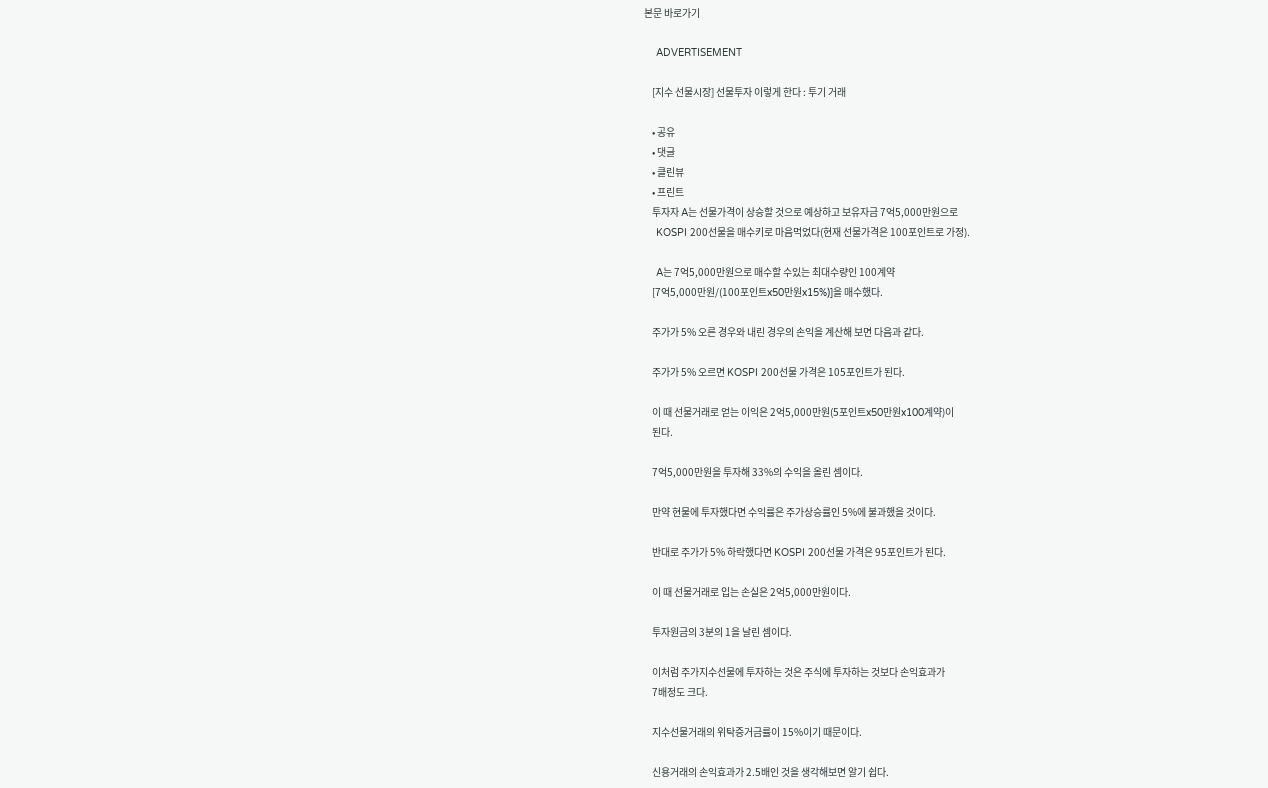본문 바로가기

    ADVERTISEMENT

    [지수 선물시장] 선물투자 이렇게 한다 : 투기 거래

    • 공유
    • 댓글
    • 클린뷰
    • 프린트
    투자자 A는 선물가격이 상승할 것으로 예상하고 보유자금 7억5,000만원으로
    KOSPI 200선물을 매수키로 마음먹었다(현재 선물가격은 100포인트로 가정).

    A는 7억5,000만원으로 매수할 수있는 최대수량인 100계약
    [7억5,000만원/(100포인트x50만원x15%)]을 매수했다.

    주가가 5% 오른 경우와 내린 경우의 손익을 계산해 보면 다음과 같다.

    주가가 5% 오르면 KOSPI 200선물 가격은 105포인트가 된다.

    이 때 선물거래로 얻는 이익은 2억5,000만원(5포인트x50만원x100계약)이
    된다.

    7억5,000만원을 투자해 33%의 수익을 올린 셈이다.

    만약 현물에 투자했다면 수익률은 주가상승률인 5%에 불과했을 것이다.

    반대로 주가가 5% 하락했다면 KOSPI 200선물 가격은 95포인트가 된다.

    이 때 선물거래로 입는 손실은 2억5,000만원이다.

    투자원금의 3분의 1을 날린 셈이다.

    이처럼 주가지수선물에 투자하는 것은 주식에 투자하는 것보다 손익효과가
    7배정도 크다.

    지수선물거래의 위탁증거금률이 15%이기 때문이다.

    신용거래의 손익효과가 2.5배인 것을 생각해보면 알기 쉽다.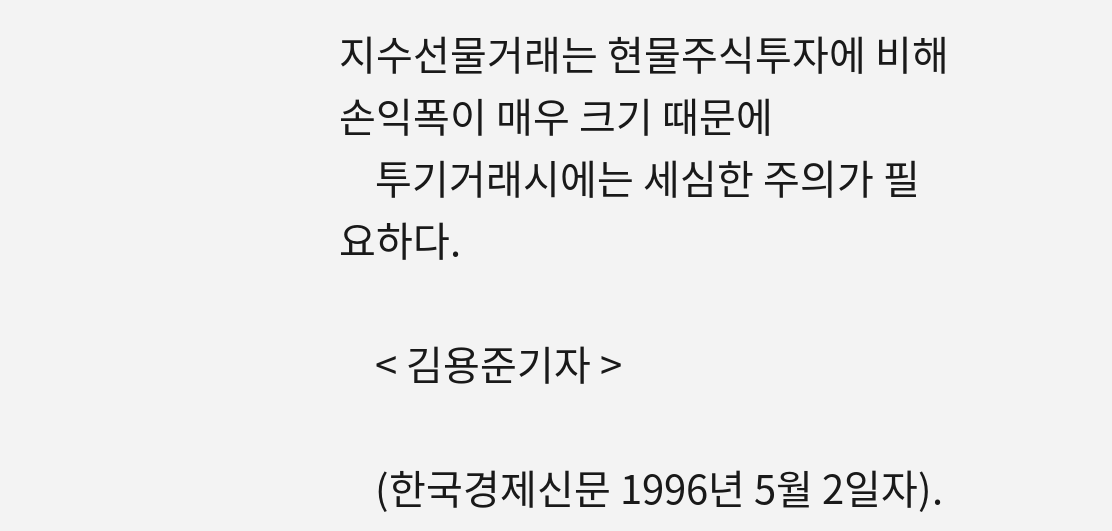지수선물거래는 현물주식투자에 비해 손익폭이 매우 크기 때문에
    투기거래시에는 세심한 주의가 필요하다.

    < 김용준기자 >

    (한국경제신문 1996년 5월 2일자).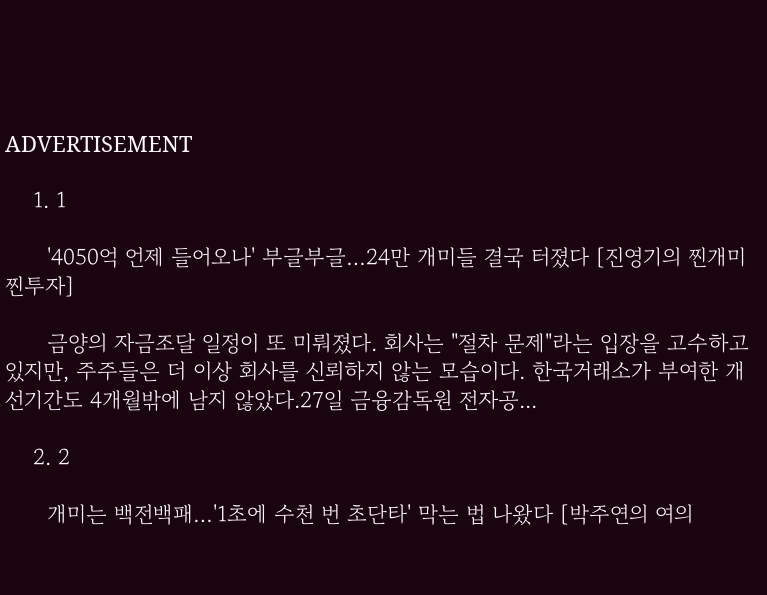ADVERTISEMENT

    1. 1

      '4050억 언제 들어오나' 부글부글…24만 개미들 결국 터졌다 [진영기의 찐개미 찐투자]

      금양의 자금조달 일정이 또 미뤄졌다. 회사는 "절차 문제"라는 입장을 고수하고 있지만, 주주들은 더 이상 회사를 신뢰하지 않는 모습이다. 한국거래소가 부여한 개선기간도 4개월밖에 남지 않았다.27일 금융감독원 전자공...

    2. 2

      개미는 백전백패…'1초에 수천 번 초단타' 막는 법 나왔다 [박주연의 여의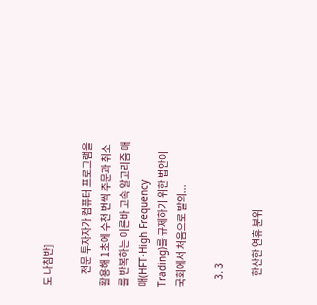도 나침반]

      전문 투자자가 컴퓨터 프로그램을 활용해 1초에 수천 번씩 주문과 취소를 반복하는 이른바 고속 알고리즘 매매(HFT·High Frequency Trading)를 규제하기 위한 법안이 국회에서 처음으로 발의...

    3. 3

      한산한 연휴 분위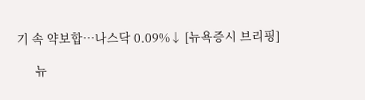기 속 약보합…나스닥 0.09%↓ [뉴욕증시 브리핑]

      뉴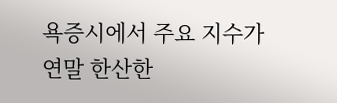욕증시에서 주요 지수가 연말 한산한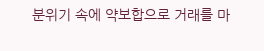분위기 속에 약보합으로 거래를 마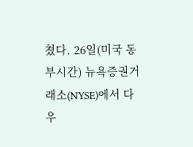쳤다. 26일(미국 동부시간) 뉴욕증권거래소(NYSE)에서 다우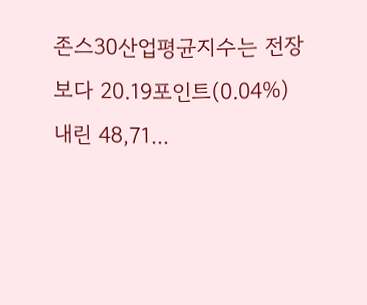존스30산업평균지수는 전장보다 20.19포인트(0.04%) 내린 48,71...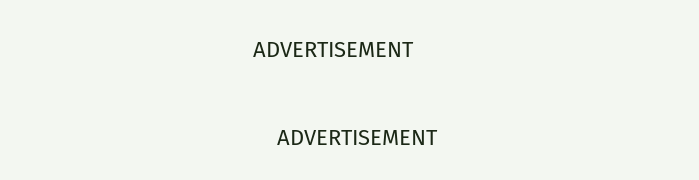ADVERTISEMENT

    ADVERTISEMENT